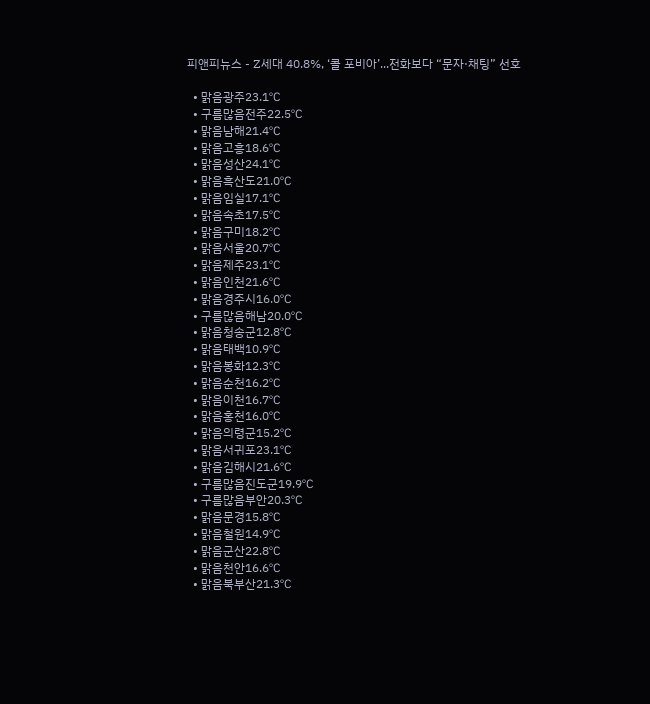피앤피뉴스 - Z세대 40.8%, ‘콜 포비아’...전화보다 “문자·채팅” 선호

  • 맑음광주23.1℃
  • 구름많음전주22.5℃
  • 맑음남해21.4℃
  • 맑음고흥18.6℃
  • 맑음성산24.1℃
  • 맑음흑산도21.0℃
  • 맑음임실17.1℃
  • 맑음속초17.5℃
  • 맑음구미18.2℃
  • 맑음서울20.7℃
  • 맑음제주23.1℃
  • 맑음인천21.6℃
  • 맑음경주시16.0℃
  • 구름많음해남20.0℃
  • 맑음청송군12.8℃
  • 맑음태백10.9℃
  • 맑음봉화12.3℃
  • 맑음순천16.2℃
  • 맑음이천16.7℃
  • 맑음홍천16.0℃
  • 맑음의령군15.2℃
  • 맑음서귀포23.1℃
  • 맑음김해시21.6℃
  • 구름많음진도군19.9℃
  • 구름많음부안20.3℃
  • 맑음문경15.8℃
  • 맑음철원14.9℃
  • 맑음군산22.8℃
  • 맑음천안16.6℃
  • 맑음북부산21.3℃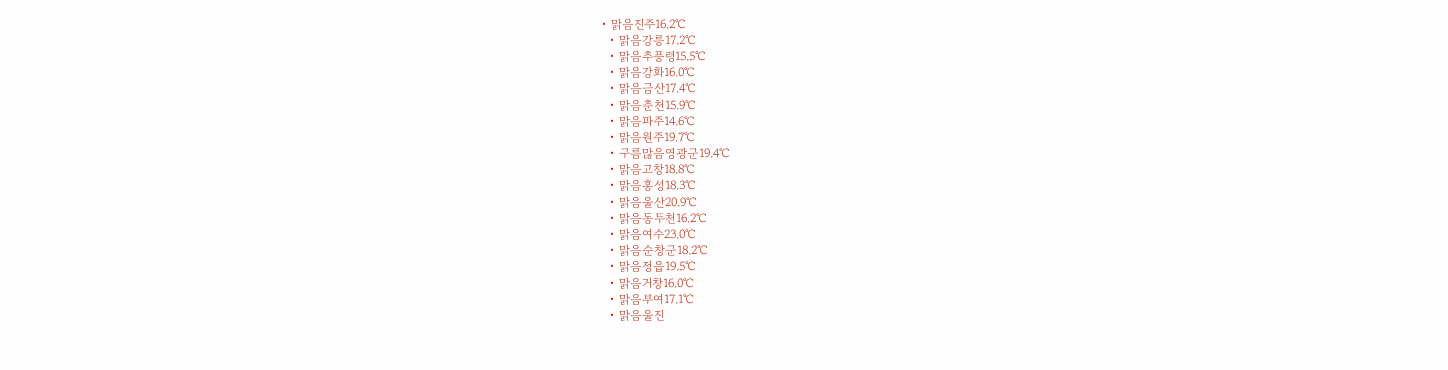• 맑음진주16.2℃
  • 맑음강릉17.2℃
  • 맑음추풍령15.5℃
  • 맑음강화16.0℃
  • 맑음금산17.4℃
  • 맑음춘천15.9℃
  • 맑음파주14.6℃
  • 맑음원주19.7℃
  • 구름많음영광군19.4℃
  • 맑음고창18.8℃
  • 맑음홍성18.3℃
  • 맑음울산20.9℃
  • 맑음동두천16.2℃
  • 맑음여수23.0℃
  • 맑음순창군18.2℃
  • 맑음정읍19.5℃
  • 맑음거창16.0℃
  • 맑음부여17.1℃
  • 맑음울진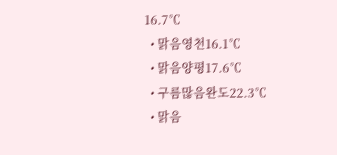16.7℃
  • 맑음영천16.1℃
  • 맑음양평17.6℃
  • 구름많음완도22.3℃
  • 맑음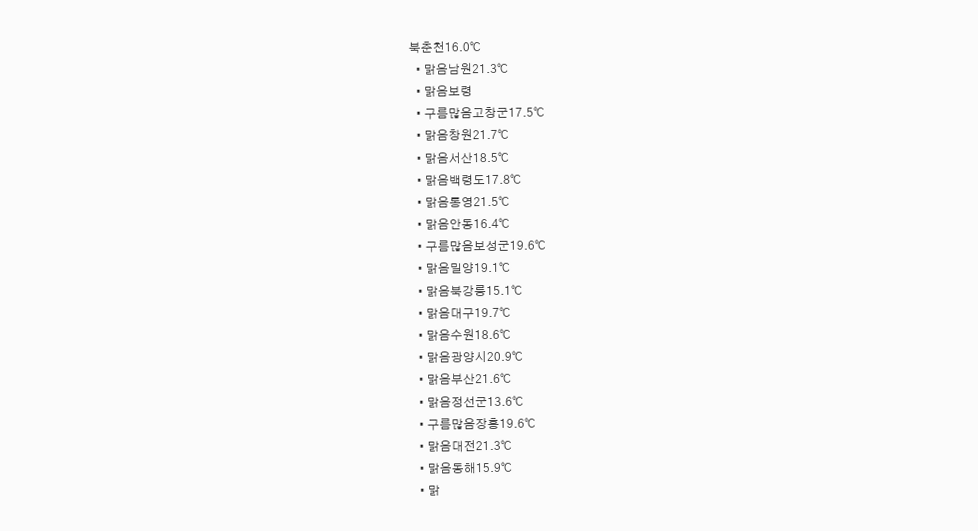북춘천16.0℃
  • 맑음남원21.3℃
  • 맑음보령
  • 구름많음고창군17.5℃
  • 맑음창원21.7℃
  • 맑음서산18.5℃
  • 맑음백령도17.8℃
  • 맑음통영21.5℃
  • 맑음안동16.4℃
  • 구름많음보성군19.6℃
  • 맑음밀양19.1℃
  • 맑음북강릉15.1℃
  • 맑음대구19.7℃
  • 맑음수원18.6℃
  • 맑음광양시20.9℃
  • 맑음부산21.6℃
  • 맑음정선군13.6℃
  • 구름많음장흥19.6℃
  • 맑음대전21.3℃
  • 맑음동해15.9℃
  • 맑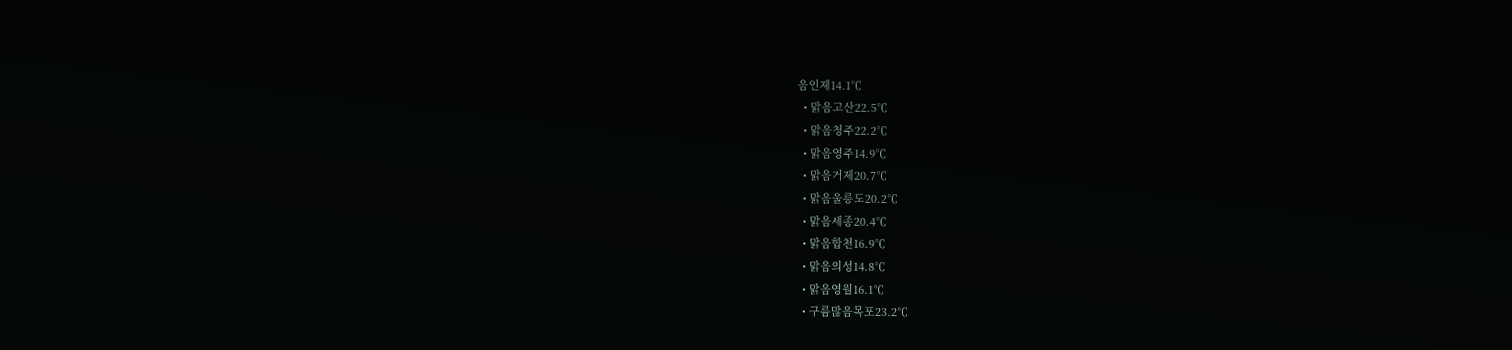음인제14.1℃
  • 맑음고산22.5℃
  • 맑음청주22.2℃
  • 맑음영주14.9℃
  • 맑음거제20.7℃
  • 맑음울릉도20.2℃
  • 맑음세종20.4℃
  • 맑음합천16.9℃
  • 맑음의성14.8℃
  • 맑음영월16.1℃
  • 구름많음목포23.2℃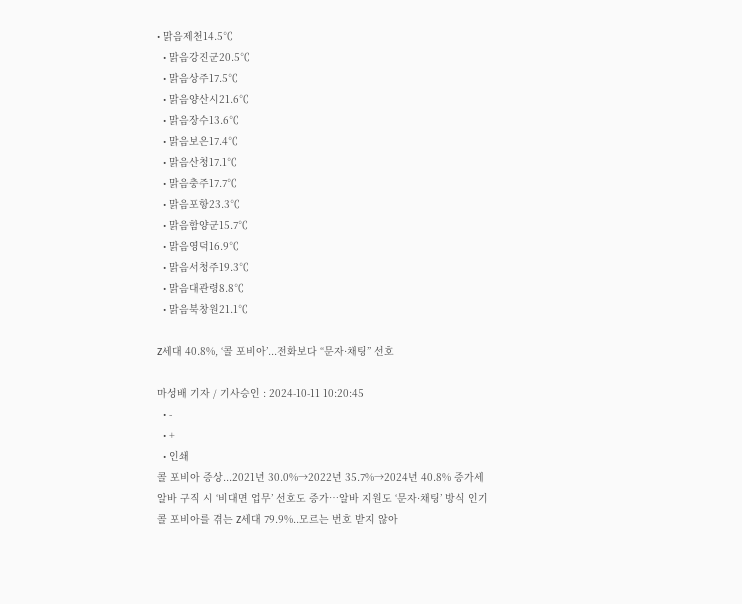• 맑음제천14.5℃
  • 맑음강진군20.5℃
  • 맑음상주17.5℃
  • 맑음양산시21.6℃
  • 맑음장수13.6℃
  • 맑음보은17.4℃
  • 맑음산청17.1℃
  • 맑음충주17.7℃
  • 맑음포항23.3℃
  • 맑음함양군15.7℃
  • 맑음영덕16.9℃
  • 맑음서청주19.3℃
  • 맑음대관령8.8℃
  • 맑음북창원21.1℃

Z세대 40.8%, ‘콜 포비아’...전화보다 “문자·채팅” 선호

마성배 기자 / 기사승인 : 2024-10-11 10:20:45
  • -
  • +
  • 인쇄
콜 포비아 증상...2021년 30.0%→2022년 35.7%→2024년 40.8% 증가세
알바 구직 시 ‘비대면 업무’ 선호도 증가…알바 지원도 ‘문자·채팅’ 방식 인기
콜 포비아를 겪는 Z세대 79.9%..모르는 번호 받지 않아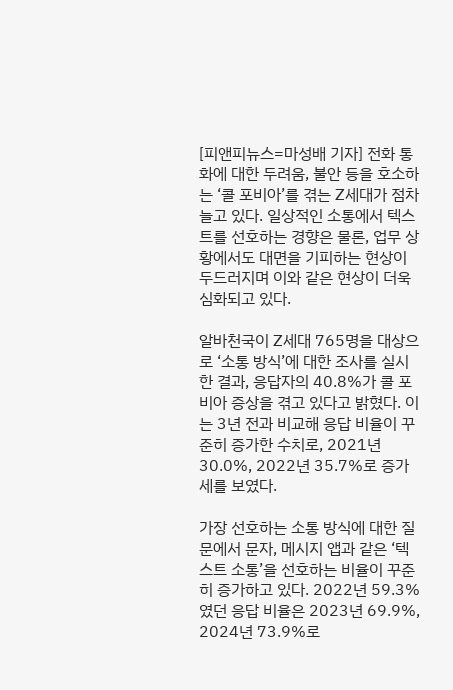[피앤피뉴스=마성배 기자] 전화 통화에 대한 두려움, 불안 등을 호소하는 ‘콜 포비아’를 겪는 Z세대가 점차 늘고 있다. 일상적인 소통에서 텍스트를 선호하는 경향은 물론, 업무 상황에서도 대면을 기피하는 현상이 두드러지며 이와 같은 현상이 더욱 심화되고 있다.

알바천국이 Z세대 765명을 대상으로 ‘소통 방식’에 대한 조사를 실시한 결과, 응답자의 40.8%가 콜 포비아 증상을 겪고 있다고 밝혔다. 이는 3년 전과 비교해 응답 비율이 꾸준히 증가한 수치로, 2021년 30.0%, 2022년 35.7%로 증가세를 보였다.

가장 선호하는 소통 방식에 대한 질문에서 문자, 메시지 앱과 같은 ‘텍스트 소통’을 선호하는 비율이 꾸준히 증가하고 있다. 2022년 59.3%였던 응답 비율은 2023년 69.9%, 2024년 73.9%로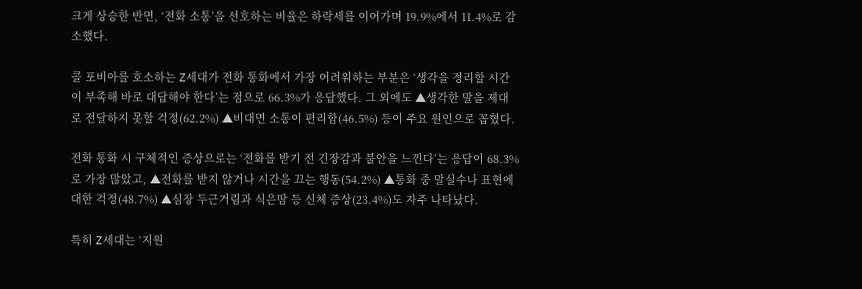크게 상승한 반면, ‘전화 소통’을 선호하는 비율은 하락세를 이어가며 19.9%에서 11.4%로 감소했다.

콜 포비아를 호소하는 Z세대가 전화 통화에서 가장 어려워하는 부분은 ‘생각을 정리할 시간이 부족해 바로 대답해야 한다’는 점으로 66.3%가 응답했다. 그 외에도 ▲생각한 말을 제대로 전달하지 못할 걱정(62.2%) ▲비대면 소통이 편리함(46.5%) 등이 주요 원인으로 꼽혔다.

전화 통화 시 구체적인 증상으로는 ‘전화를 받기 전 긴장감과 불안을 느낀다’는 응답이 68.3%로 가장 많았고, ▲전화를 받지 않거나 시간을 끄는 행동(54.2%) ▲통화 중 말실수나 표현에 대한 걱정(48.7%) ▲심장 두근거림과 식은땀 등 신체 증상(23.4%)도 자주 나타났다.

특히 Z세대는 ‘지원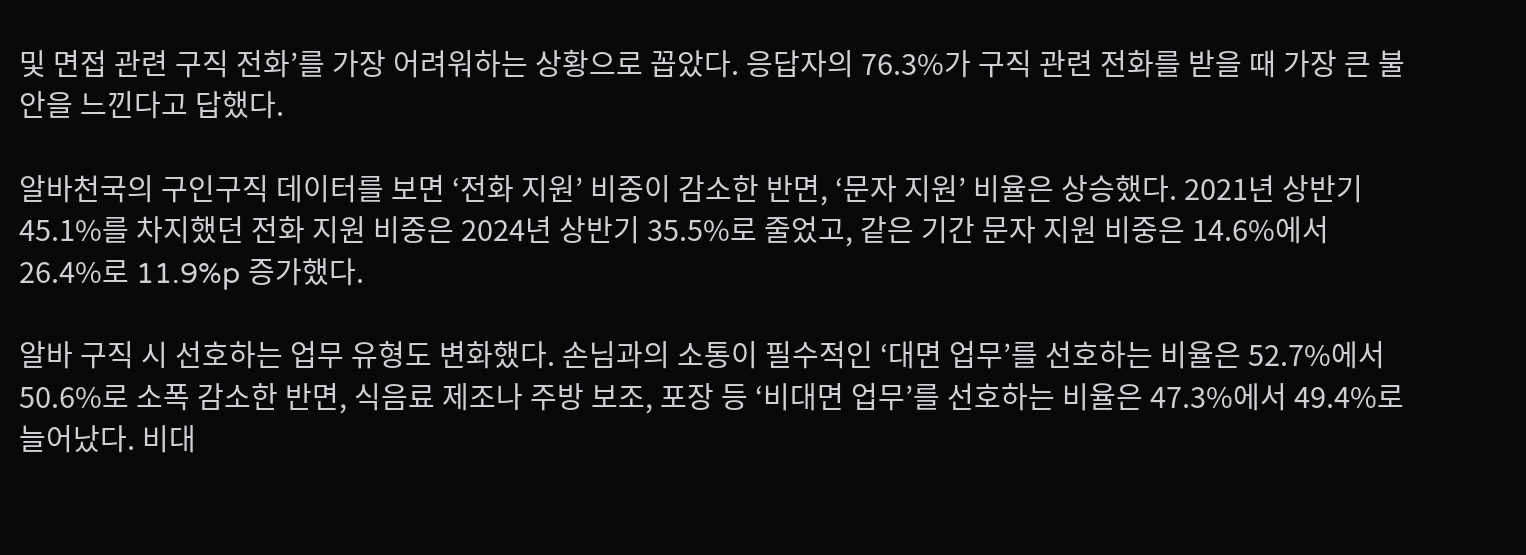및 면접 관련 구직 전화’를 가장 어려워하는 상황으로 꼽았다. 응답자의 76.3%가 구직 관련 전화를 받을 때 가장 큰 불안을 느낀다고 답했다.

알바천국의 구인구직 데이터를 보면 ‘전화 지원’ 비중이 감소한 반면, ‘문자 지원’ 비율은 상승했다. 2021년 상반기 45.1%를 차지했던 전화 지원 비중은 2024년 상반기 35.5%로 줄었고, 같은 기간 문자 지원 비중은 14.6%에서 26.4%로 11.9%p 증가했다.

알바 구직 시 선호하는 업무 유형도 변화했다. 손님과의 소통이 필수적인 ‘대면 업무’를 선호하는 비율은 52.7%에서 50.6%로 소폭 감소한 반면, 식음료 제조나 주방 보조, 포장 등 ‘비대면 업무’를 선호하는 비율은 47.3%에서 49.4%로 늘어났다. 비대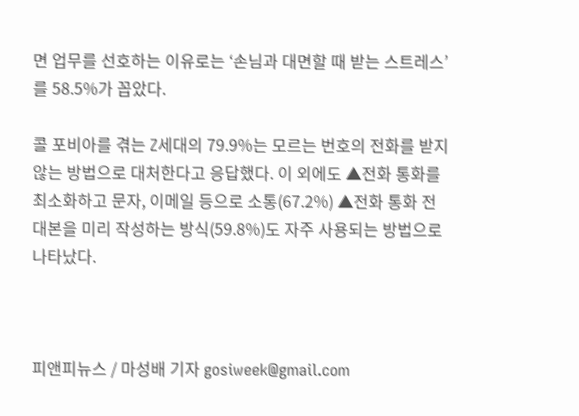면 업무를 선호하는 이유로는 ‘손님과 대면할 때 받는 스트레스’를 58.5%가 꼽았다.

콜 포비아를 겪는 Z세대의 79.9%는 모르는 번호의 전화를 받지 않는 방법으로 대처한다고 응답했다. 이 외에도 ▲전화 통화를 최소화하고 문자, 이메일 등으로 소통(67.2%) ▲전화 통화 전 대본을 미리 작성하는 방식(59.8%)도 자주 사용되는 방법으로 나타났다.



피앤피뉴스 / 마성배 기자 gosiweek@gmail.com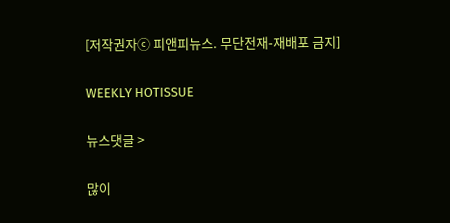[저작권자ⓒ 피앤피뉴스. 무단전재-재배포 금지]

WEEKLY HOTISSUE

뉴스댓글 >

많이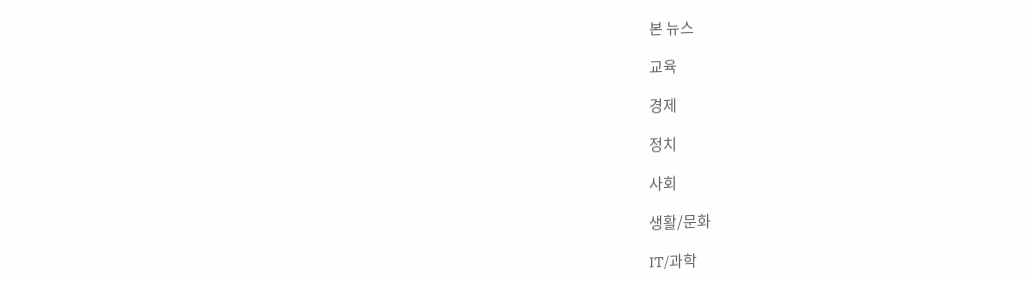본 뉴스

교육

경제

정치

사회

생활/문화

IT/과학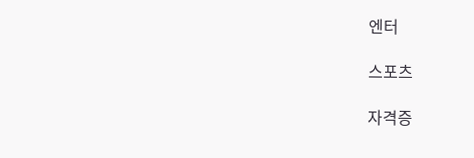엔터

스포츠

자격증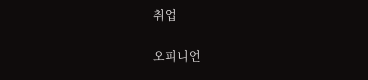취업

오피니언